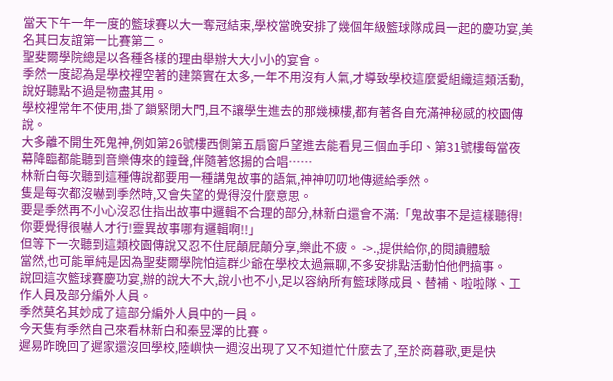當天下午一年一度的籃球賽以大一奪冠結束,學校當晚安排了幾個年級籃球隊成員一起的慶功宴,美名其曰友誼第一比賽第二。
聖斐爾學院總是以各種各樣的理由舉辦大大小小的宴會。
季然一度認為是學校裡空著的建築實在太多,一年不用沒有人氣,才導致學校這麼愛組織這類活動,說好聽點不過是物盡其用。
學校裡常年不使用,掛了鎖緊閉大門,且不讓學生進去的那幾棟樓,都有著各自充滿神秘感的校園傳說。
大多離不開生死鬼神,例如第26號樓西側第五扇窗戶望進去能看見三個血手印、第31號樓每當夜幕降臨都能聽到音樂傳來的鐘聲,伴隨著悠揚的合唱……
林新白每次聽到這種傳說都要用一種講鬼故事的語氣,神神叨叨地傳遞給季然。
隻是每次都沒嚇到季然時,又會失望的覺得沒什麼意思。
要是季然再不小心沒忍住指出故事中邏輯不合理的部分,林新白還會不滿:「鬼故事不是這樣聽得!你要覺得很嚇人才行!靈異故事哪有邏輯啊!!」
但等下一次聽到這類校園傳說又忍不住屁顛屁顛分享,樂此不疲。 ->.,提供給你,的閱讀體驗
當然,也可能單純是因為聖斐爾學院怕這群少爺在學校太過無聊,不多安排點活動怕他們搞事。
說回這次籃球賽慶功宴,辦的說大不大,說小也不小,足以容納所有籃球隊成員、替補、啦啦隊、工作人員及部分編外人員。
季然莫名其妙成了這部分編外人員中的一員。
今天隻有季然自己來看林新白和秦昱澤的比賽。
遲易昨晚回了遲家還沒回學校,陸嶼快一週沒出現了又不知道忙什麼去了,至於商暮歌,更是快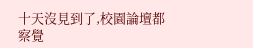十天沒見到了,校園論壇都察覺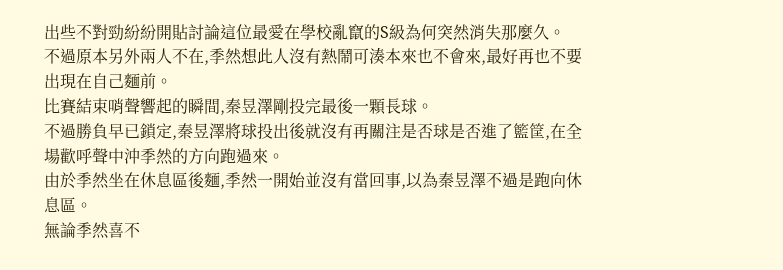出些不對勁紛紛開貼討論這位最愛在學校亂竄的S級為何突然消失那麼久。
不過原本另外兩人不在,季然想此人沒有熱鬧可湊本來也不會來,最好再也不要出現在自己麵前。
比賽結束哨聲響起的瞬間,秦昱澤剛投完最後一顆長球。
不過勝負早已鎖定,秦昱澤將球投出後就沒有再關注是否球是否進了籃筐,在全場歡呼聲中沖季然的方向跑過來。
由於季然坐在休息區後麵,季然一開始並沒有當回事,以為秦昱澤不過是跑向休息區。
無論季然喜不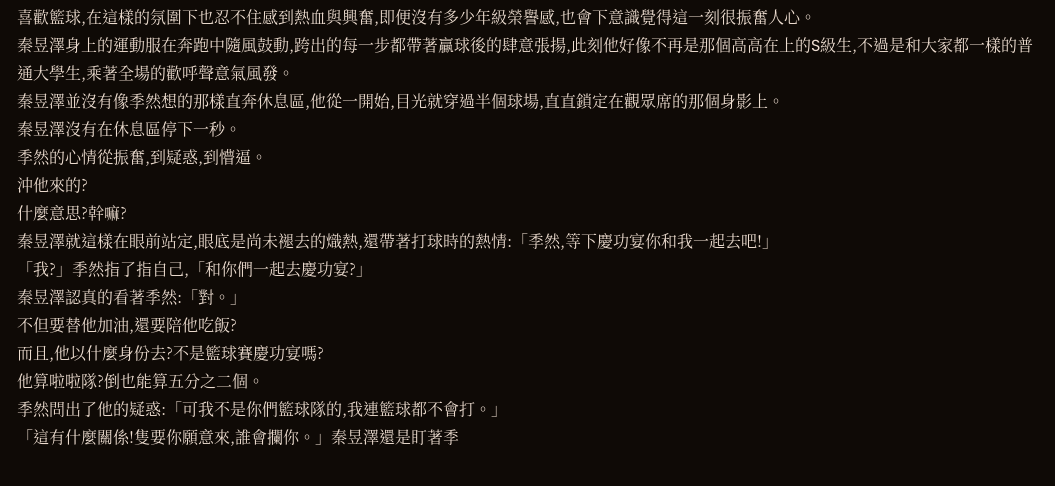喜歡籃球,在這樣的氛圍下也忍不住感到熱血與興奮,即便沒有多少年級榮譽感,也會下意識覺得這一刻很振奮人心。
秦昱澤身上的運動服在奔跑中隨風鼓動,跨出的每一步都帶著贏球後的肆意張揚,此刻他好像不再是那個高高在上的S級生,不過是和大家都一樣的普通大學生,乘著全場的歡呼聲意氣風發。
秦昱澤並沒有像季然想的那樣直奔休息區,他從一開始,目光就穿過半個球場,直直鎖定在觀眾席的那個身影上。
秦昱澤沒有在休息區停下一秒。
季然的心情從振奮,到疑惑,到懵逼。
沖他來的?
什麼意思?幹嘛?
秦昱澤就這樣在眼前站定,眼底是尚未褪去的熾熱,還帶著打球時的熱情:「季然,等下慶功宴你和我一起去吧!」
「我?」季然指了指自己,「和你們一起去慶功宴?」
秦昱澤認真的看著季然:「對。」
不但要替他加油,還要陪他吃飯?
而且,他以什麼身份去?不是籃球賽慶功宴嗎?
他算啦啦隊?倒也能算五分之二個。
季然問出了他的疑惑:「可我不是你們籃球隊的,我連籃球都不會打。」
「這有什麼關係!隻要你願意來,誰會攔你。」秦昱澤還是盯著季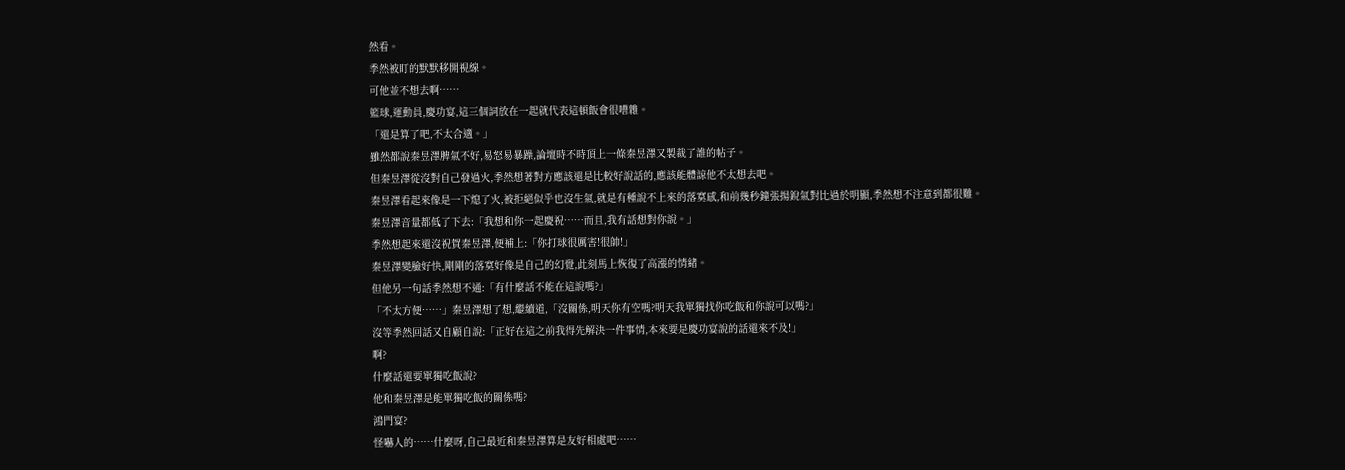然看。
季然被盯的默默移開視線。
可他並不想去啊……
籃球,運動員,慶功宴,這三個詞放在一起就代表這頓飯會很嘈雜。
「還是算了吧,不太合適。」
雖然都說秦昱澤脾氣不好,易怒易暴躁,論壇時不時頂上一條秦昱澤又製裁了誰的帖子。
但秦昱澤從沒對自己發過火,季然想著對方應該還是比較好說話的,應該能體諒他不太想去吧。
秦昱澤看起來像是一下熄了火,被拒絕似乎也沒生氣,就是有種說不上來的落寞感,和前幾秒鐘張揚銳氣對比過於明顯,季然想不注意到都很難。
秦昱澤音量都低了下去:「我想和你一起慶祝……而且,我有話想對你說。」
季然想起來還沒祝賀秦昱澤,便補上:「你打球很厲害!很帥!」
秦昱澤變臉好快,剛剛的落寞好像是自己的幻覺,此刻馬上恢復了高漲的情緒。
但他另一句話季然想不通:「有什麼話不能在這說嗎?」
「不太方便……」秦昱澤想了想,繼續道,「沒關係,明天你有空嗎?明天我單獨找你吃飯和你說可以嗎?」
沒等季然回話又自顧自說:「正好在這之前我得先解決一件事情,本來要是慶功宴說的話還來不及!」
啊?
什麼話還要單獨吃飯說?
他和秦昱澤是能單獨吃飯的關係嗎?
鴻門宴?
怪嚇人的……什麼呀,自己最近和秦昱澤算是友好相處吧……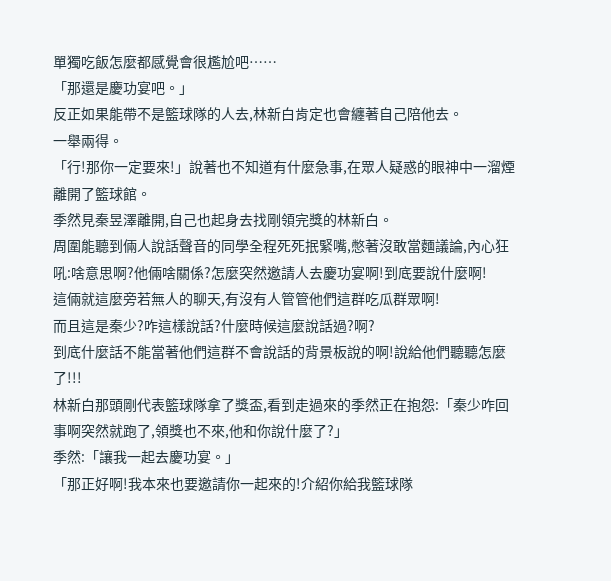單獨吃飯怎麼都感覺會很尷尬吧……
「那還是慶功宴吧。」
反正如果能帶不是籃球隊的人去,林新白肯定也會纏著自己陪他去。
一舉兩得。
「行!那你一定要來!」說著也不知道有什麼急事,在眾人疑惑的眼神中一溜煙離開了籃球館。
季然見秦昱澤離開,自己也起身去找剛領完獎的林新白。
周圍能聽到倆人說話聲音的同學全程死死抿緊嘴,憋著沒敢當麵議論,內心狂吼:啥意思啊?他倆啥關係?怎麼突然邀請人去慶功宴啊!到底要說什麼啊!
這倆就這麼旁若無人的聊天,有沒有人管管他們這群吃瓜群眾啊!
而且這是秦少?咋這樣說話?什麼時候這麼說話過?啊?
到底什麼話不能當著他們這群不會說話的背景板說的啊!說給他們聽聽怎麼了!!!
林新白那頭剛代表籃球隊拿了獎盃,看到走過來的季然正在抱怨:「秦少咋回事啊突然就跑了,領獎也不來,他和你說什麼了?」
季然:「讓我一起去慶功宴。」
「那正好啊!我本來也要邀請你一起來的!介紹你給我籃球隊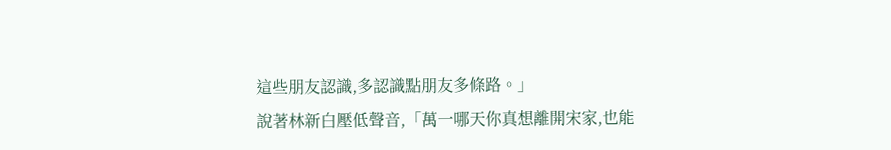這些朋友認識,多認識點朋友多條路。」
說著林新白壓低聲音,「萬一哪天你真想離開宋家,也能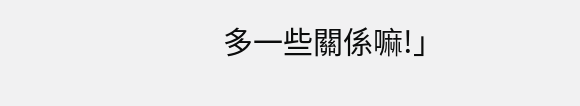多一些關係嘛!」